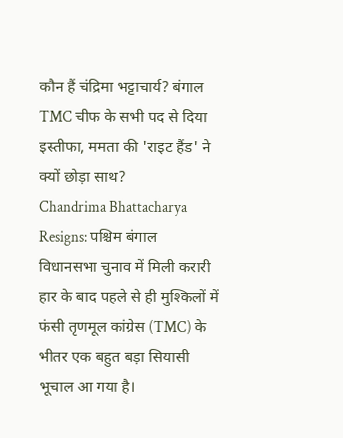कौन हैं चंद्रिमा भट्टाचार्य? बंगाल TMC चीफ के सभी पद से दिया इस्तीफा, ममता की 'राइट हैंड' ने क्यों छोड़ा साथ?
Chandrima Bhattacharya Resigns: पश्चिम बंगाल विधानसभा चुनाव में मिली करारी हार के बाद पहले से ही मुश्किलों में फंसी तृणमूल कांग्रेस (TMC) के भीतर एक बहुत बड़ा सियासी भूचाल आ गया है।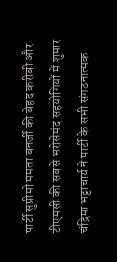पार्टी सुप्रीमो ममता बनर्जी की बेहद करीबी और टीएमसी की सबसे भरोसेमंद सहयोगियों में शुमार चंद्रिमा भट्टाचार्य ने पार्टी के सभी संगठनात्मक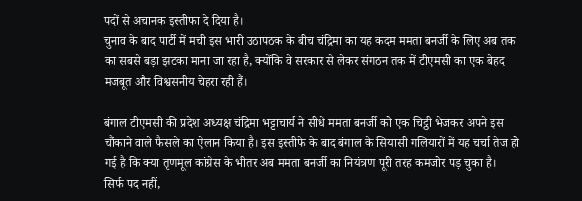पदों से अचानक इस्तीफा दे दिया है।
चुनाव के बाद पार्टी में मची इस भारी उठापठक के बीच चंद्रिमा का यह कदम ममता बनर्जी के लिए अब तक का सबसे बड़ा झटका माना जा रहा है, क्योंकि वे सरकार से लेकर संगठन तक में टीएमसी का एक बेहद मजबूत और विश्वसनीय चेहरा रही हैं।

बंगाल टीएमसी की प्रदेश अध्यक्ष चंद्रिमा भट्टाचार्य ने सीधे ममता बनर्जी को एक चिट्ठी भेजकर अपने इस चौंकाने वाले फैसले का ऐलान किया है। इस इस्तीफे के बाद बंगाल के सियासी गलियारों में यह चर्चा तेज हो गई है कि क्या तृणमूल कांग्रेस के भीतर अब ममता बनर्जी का नियंत्रण पूरी तरह कमजोर पड़ चुका है।
सिर्फ पद नहीं,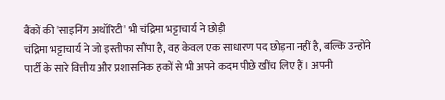बैंकों की 'साइनिंग अथॉरिटी' भी चंद्रिमा भट्टाचार्य ने छोड़ी
चंद्रिमा भट्टाचार्य ने जो इस्तीफा सौंपा है, वह केवल एक साधारण पद छोड़ना नहीं है, बल्कि उन्होंने पार्टी के सारे वित्तीय और प्रशासनिक हकों से भी अपने कदम पीछे खींच लिए हैं। अपनी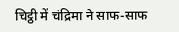चिट्ठी में चंद्रिमा ने साफ-साफ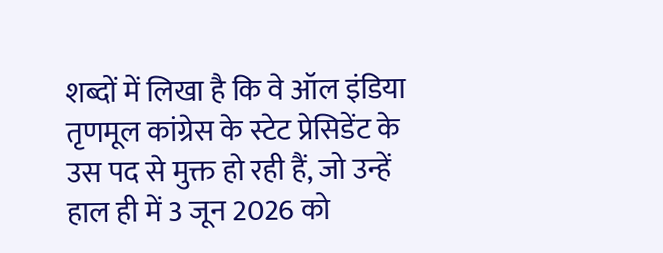शब्दों में लिखा है कि वे ऑल इंडिया तृणमूल कांग्रेस के स्टेट प्रेसिडेंट के उस पद से मुक्त हो रही हैं, जो उन्हें हाल ही में 3 जून 2026 को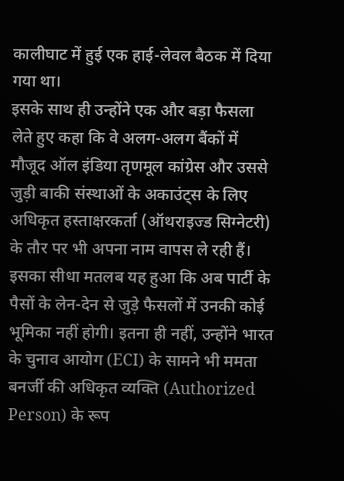कालीघाट में हुई एक हाई-लेवल बैठक में दिया गया था।
इसके साथ ही उन्होंने एक और बड़ा फैसला लेते हुए कहा कि वे अलग-अलग बैंकों में मौजूद ऑल इंडिया तृणमूल कांग्रेस और उससे जुड़ी बाकी संस्थाओं के अकाउंट्स के लिए अधिकृत हस्ताक्षरकर्ता (ऑथराइज्ड सिग्नेटरी) के तौर पर भी अपना नाम वापस ले रही हैं।
इसका सीधा मतलब यह हुआ कि अब पार्टी के पैसों के लेन-देन से जुड़े फैसलों में उनकी कोई भूमिका नहीं होगी। इतना ही नहीं, उन्होंने भारत के चुनाव आयोग (ECI) के सामने भी ममता बनर्जी की अधिकृत व्यक्ति (Authorized Person) के रूप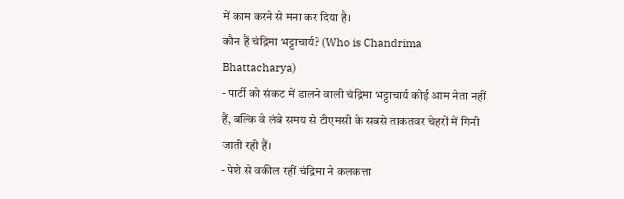में काम करने से मना कर दिया है।
कौन हैं चंद्रिमा भट्टाचार्य? (Who is Chandrima Bhattacharya)
- पार्टी को संकट में डालने वाली चंद्रिमा भट्टाचार्य कोई आम नेता नहीं हैं, बल्कि वे लंबे समय से टीएमसी के सबसे ताकतवर चेहरों में गिनी जाती रही हैं।
- पेशे से वकील रहीं चंद्रिमा ने कलकत्ता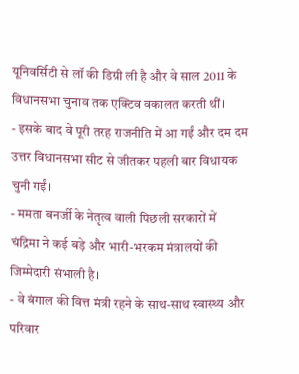यूनिवर्सिटी से लॉ की डिग्री ली है और वे साल 2011 के विधानसभा चुनाव तक एक्टिव वकालत करती थीं।
- इसके बाद वे पूरी तरह राजनीति में आ गईं और दम दम उत्तर विधानसभा सीट से जीतकर पहली बार विधायक चुनी गईं।
- ममता बनर्जी के नेतृत्व वाली पिछली सरकारों में चंद्रिमा ने कई बड़े और भारी-भरकम मंत्रालयों की जिम्मेदारी संभाली है।
- वे बंगाल की वित्त मंत्री रहने के साथ-साथ स्वास्थ्य और परिवार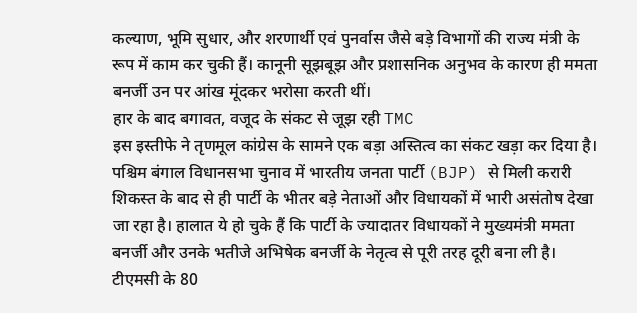कल्याण, भूमि सुधार, और शरणार्थी एवं पुनर्वास जैसे बड़े विभागों की राज्य मंत्री के रूप में काम कर चुकी हैं। कानूनी सूझबूझ और प्रशासनिक अनुभव के कारण ही ममता बनर्जी उन पर आंख मूंदकर भरोसा करती थीं।
हार के बाद बगावत, वजूद के संकट से जूझ रही TMC
इस इस्तीफे ने तृणमूल कांग्रेस के सामने एक बड़ा अस्तित्व का संकट खड़ा कर दिया है। पश्चिम बंगाल विधानसभा चुनाव में भारतीय जनता पार्टी (BJP) से मिली करारी शिकस्त के बाद से ही पार्टी के भीतर बड़े नेताओं और विधायकों में भारी असंतोष देखा जा रहा है। हालात ये हो चुके हैं कि पार्टी के ज्यादातर विधायकों ने मुख्यमंत्री ममता बनर्जी और उनके भतीजे अभिषेक बनर्जी के नेतृत्व से पूरी तरह दूरी बना ली है।
टीएमसी के 80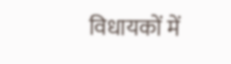विधायकों में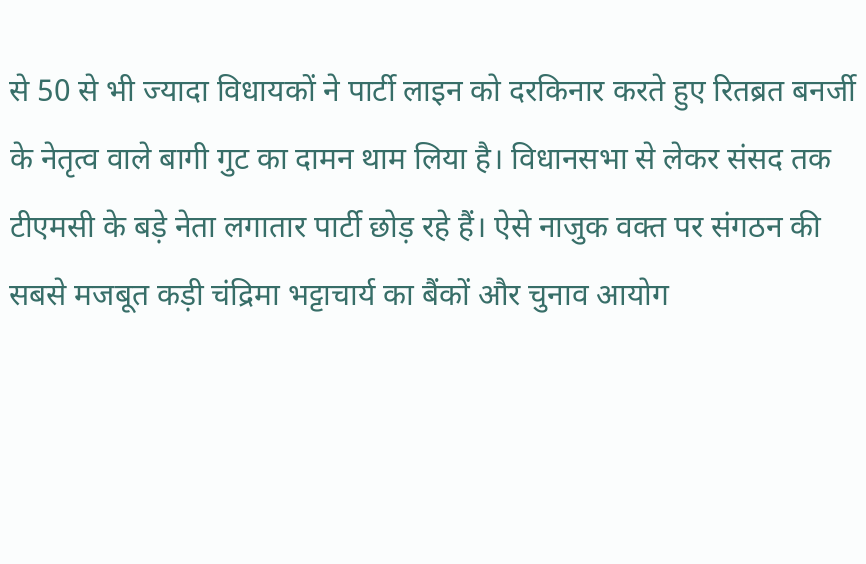से 50 से भी ज्यादा विधायकों ने पार्टी लाइन को दरकिनार करते हुए रितब्रत बनर्जी के नेतृत्व वाले बागी गुट का दामन थाम लिया है। विधानसभा से लेकर संसद तक टीएमसी के बड़े नेता लगातार पार्टी छोड़ रहे हैं। ऐसे नाजुक वक्त पर संगठन की सबसे मजबूत कड़ी चंद्रिमा भट्टाचार्य का बैंकों और चुनाव आयोग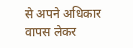से अपने अधिकार वापस लेकर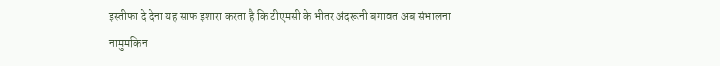इस्तीफा दे देना यह साफ इशारा करता है कि टीएमसी के भीतर अंदरूनी बगावत अब संभालना नामुमकिन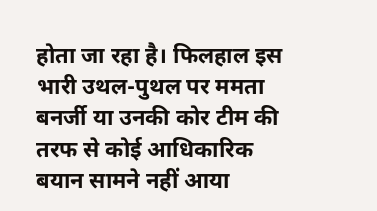होता जा रहा है। फिलहाल इस भारी उथल-पुथल पर ममता बनर्जी या उनकी कोर टीम की तरफ से कोई आधिकारिक बयान सामने नहीं आया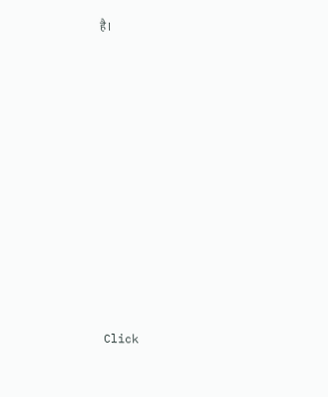है।














Click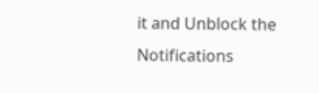it and Unblock the Notifications